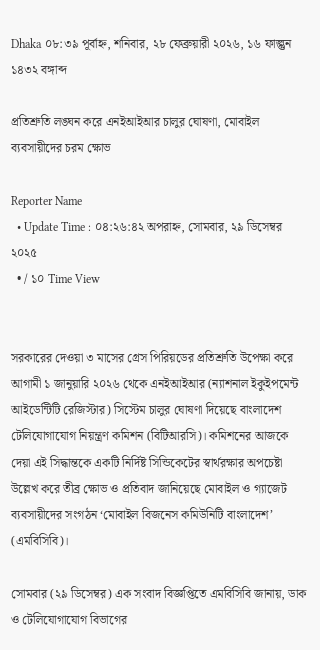Dhaka ০৮:৩৯ পূর্বাহ্ন, শনিবার, ২৮ ফেব্রুয়ারী ২০২৬, ১৬ ফাল্গুন ১৪৩২ বঙ্গাব্দ

প্রতিশ্রুতি লঙ্ঘন করে এনইআইআর চালুর ঘোষণা, মোবাইল ব্যবসায়ীদের চরম ক্ষোভ

Reporter Name
  • Update Time : ০৪:২৬:৪২ অপরাহ্ন, সোমবার, ২৯ ডিসেম্বর ২০২৫
  • / ১০ Time View


সরকারের দেওয়া ৩ মাসের গ্রেস পিরিয়ডের প্রতিশ্রুতি উপেক্ষা করে আগামী ১ জানুয়ারি ২০২৬ থেকে এনইআইআর (ন্যাশনাল ইকুইপমেন্ট আইডেন্টিটি রেজিস্টার) সিস্টেম চালুর ঘোষণা দিয়েছে বাংলাদেশ টেলিযোগাযোগ নিয়ন্ত্রণ কমিশন (বিটিআরসি)। কমিশনের আজকে দেয়া এই সিদ্ধান্তকে একটি নির্দিষ্ট সিন্ডিকেটের স্বার্থরক্ষার অপচেষ্টা উল্লেখ করে তীব্র ক্ষোভ ও প্রতিবাদ জানিয়েছে মোবাইল ও গ্যাজেট ব্যবসায়ীদের সংগঠন ‘মোবাইল বিজনেস কমিউনিটি বাংলাদেশ’ (এমবিসিবি)।

সোমবার (২৯ ডিসেম্বর) এক সংবাদ বিজ্ঞপ্তিতে এমবিসিবি জানায়, ডাক ও টেলিযোগাযোগ বিভাগের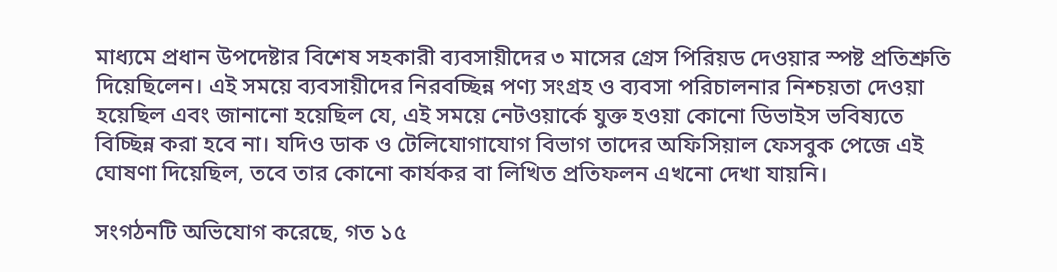মাধ্যমে প্রধান উপদেষ্টার বিশেষ সহকারী ব্যবসায়ীদের ৩ মাসের গ্রেস পিরিয়ড দেওয়ার স্পষ্ট প্রতিশ্রুতি দিয়েছিলেন। এই সময়ে ব্যবসায়ীদের নিরবচ্ছিন্ন পণ্য সংগ্রহ ও ব্যবসা পরিচালনার নিশ্চয়তা দেওয়া হয়েছিল এবং জানানো হয়েছিল যে, এই সময়ে নেটওয়ার্কে যুক্ত হওয়া কোনো ডিভাইস ভবিষ্যতে বিচ্ছিন্ন করা হবে না। যদিও ডাক ও টেলিযোগাযোগ বিভাগ তাদের অফিসিয়াল ফেসবুক পেজে এই ঘোষণা দিয়েছিল, তবে তার কোনো কার্যকর বা লিখিত প্রতিফলন এখনো দেখা যায়নি।

সংগঠনটি অভিযোগ করেছে, গত ১৫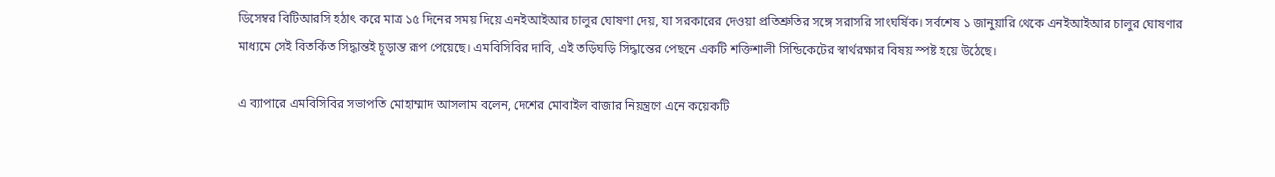ডিসেম্বর বিটিআরসি হঠাৎ করে মাত্র ১৫ দিনের সময় দিয়ে এনইআইআর চালুর ঘোষণা দেয়, যা সরকারের দেওয়া প্রতিশ্রুতির সঙ্গে সরাসরি সাংঘর্ষিক। সর্বশেষ ১ জানুয়ারি থেকে এনইআইআর চালুর ঘোষণার মাধ্যমে সেই বিতর্কিত সিদ্ধান্তই চূড়ান্ত রূপ পেয়েছে। এমবিসিবির দাবি, এই তড়িঘড়ি সিদ্ধান্তের পেছনে একটি শক্তিশালী সিন্ডিকেটের স্বার্থরক্ষার বিষয় স্পষ্ট হয়ে উঠেছে।

এ ব্যাপারে এমবিসিবির সভাপতি মোহাম্মাদ আসলাম বলেন, দেশের মোবাইল বাজার নিয়ন্ত্রণে এনে কয়েকটি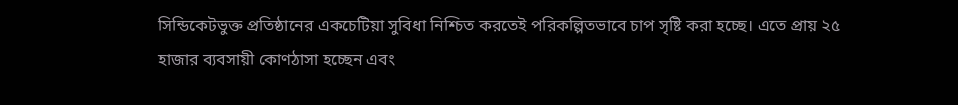সিন্ডিকেটভুক্ত প্রতিষ্ঠানের একচেটিয়া সুবিধা নিশ্চিত করতেই পরিকল্পিতভাবে চাপ সৃষ্টি করা হচ্ছে। এতে প্রায় ২৫ হাজার ব্যবসায়ী কোণঠাসা হচ্ছেন এবং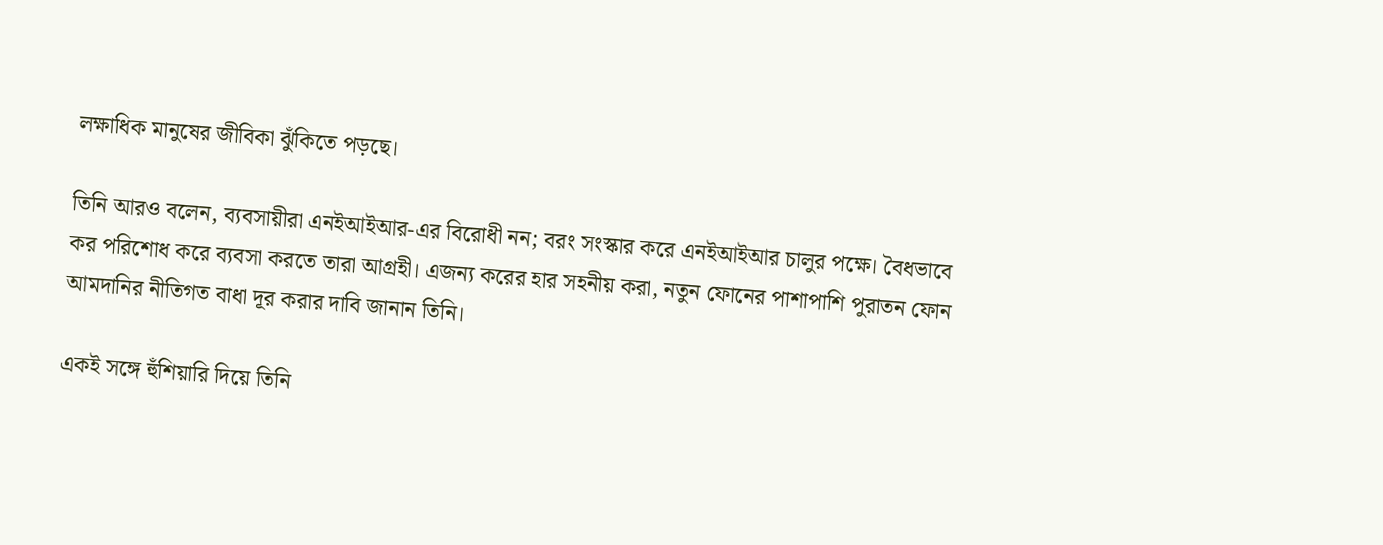লক্ষাধিক মানুষের জীবিকা ঝুঁকিতে পড়ছে।

তিনি আরও বলেন, ব্যবসায়ীরা এনইআইআর-এর বিরোধী নন; বরং সংস্কার করে এনইআইআর চালুর পক্ষে। বৈধভাবে কর পরিশোধ করে ব্যবসা করতে তারা আগ্রহী। এজন্য করের হার সহনীয় করা, নতুন ফোনের পাশাপাশি পুরাতন ফোন আমদানির নীতিগত বাধা দূর করার দাবি জানান তিনি।

একই সঙ্গে হুঁশিয়ারি দিয়ে তিনি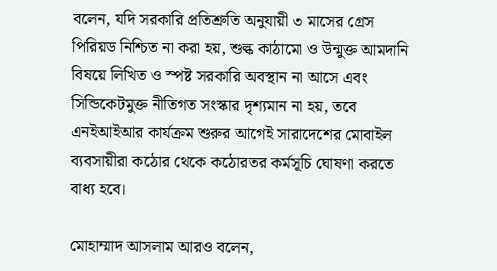বলেন, যদি সরকারি প্রতিশ্রুতি অনুযায়ী ৩ মাসের গ্রেস পিরিয়ড নিশ্চিত না করা হয়, শুল্ক কাঠামো ও উন্মুক্ত আমদানি বিষয়ে লিখিত ও স্পষ্ট সরকারি অবস্থান না আসে এবং সিন্ডিকেটমুক্ত নীতিগত সংস্কার দৃশ্যমান না হয়, তবে এনইআইআর কার্যক্রম শুরুর আগেই সারাদেশের মোবাইল ব্যবসায়ীরা কঠোর থেকে কঠোরতর কর্মসূচি ঘোষণা করতে বাধ্য হবে।

মোহাম্মাদ আসলাম আরও বলেন,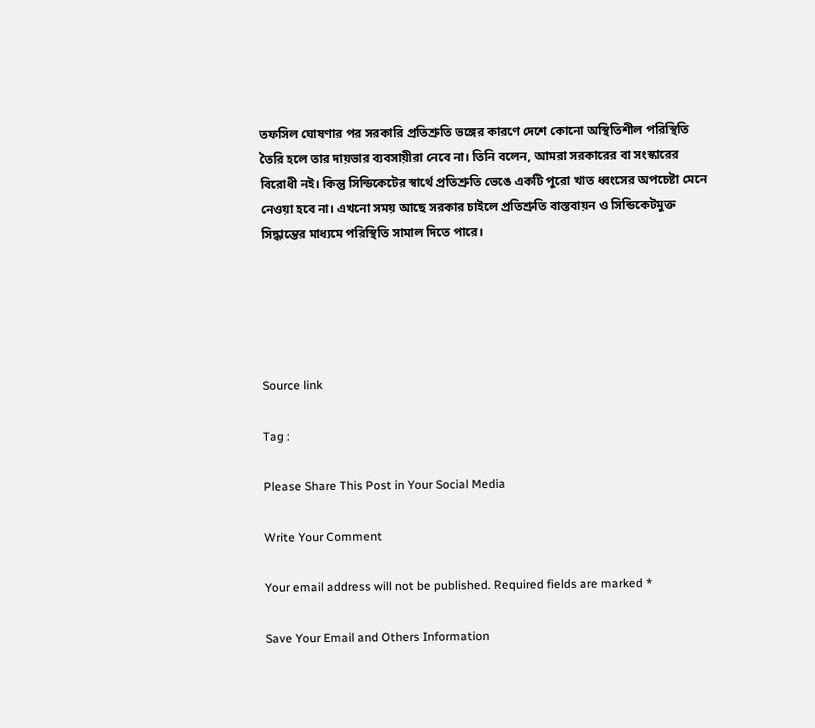তফসিল ঘোষণার পর সরকারি প্রতিশ্রুতি ভঙ্গের কারণে দেশে কোনো অস্থিতিশীল পরিস্থিতি তৈরি হলে তার দায়ভার ব্যবসায়ীরা নেবে না। তিনি বলেন, আমরা সরকারের বা সংস্কারের বিরোধী নই। কিন্তু সিন্ডিকেটের স্বার্থে প্রতিশ্রুতি ভেঙে একটি পুরো খাত ধ্বংসের অপচেষ্টা মেনে নেওয়া হবে না। এখনো সময় আছে সরকার চাইলে প্রতিশ্রুতি বাস্তবায়ন ও সিন্ডিকেটমুক্ত সিদ্ধান্তের মাধ্যমে পরিস্থিতি সামাল দিতে পারে।





Source link

Tag :

Please Share This Post in Your Social Media

Write Your Comment

Your email address will not be published. Required fields are marked *

Save Your Email and Others Information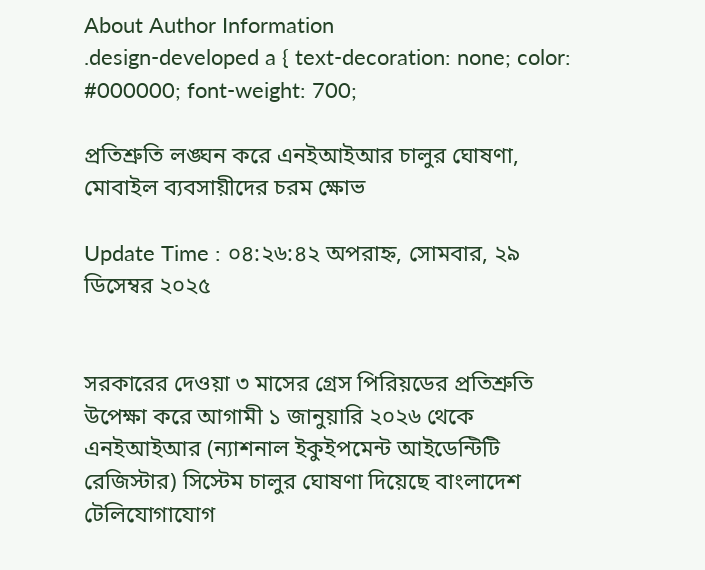About Author Information
.design-developed a { text-decoration: none; color: #000000; font-weight: 700;

প্রতিশ্রুতি লঙ্ঘন করে এনইআইআর চালুর ঘোষণা, মোবাইল ব্যবসায়ীদের চরম ক্ষোভ

Update Time : ০৪:২৬:৪২ অপরাহ্ন, সোমবার, ২৯ ডিসেম্বর ২০২৫


সরকারের দেওয়া ৩ মাসের গ্রেস পিরিয়ডের প্রতিশ্রুতি উপেক্ষা করে আগামী ১ জানুয়ারি ২০২৬ থেকে এনইআইআর (ন্যাশনাল ইকুইপমেন্ট আইডেন্টিটি রেজিস্টার) সিস্টেম চালুর ঘোষণা দিয়েছে বাংলাদেশ টেলিযোগাযোগ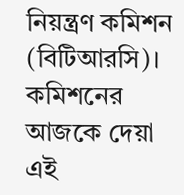নিয়ন্ত্রণ কমিশন (বিটিআরসি)। কমিশনের আজকে দেয়া এই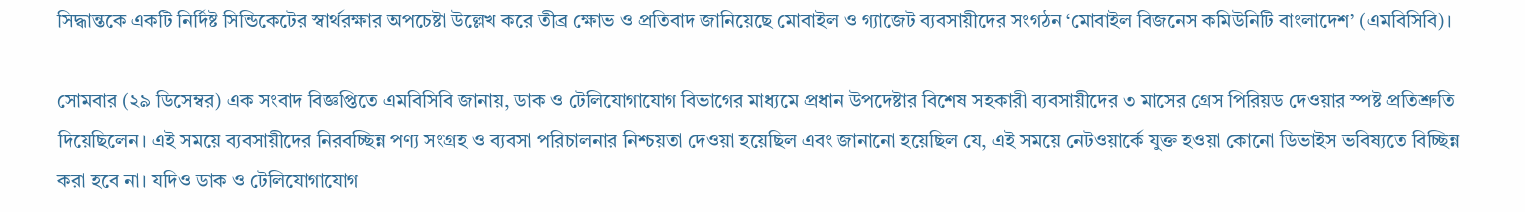সিদ্ধান্তকে একটি নির্দিষ্ট সিন্ডিকেটের স্বার্থরক্ষার অপচেষ্টা উল্লেখ করে তীব্র ক্ষোভ ও প্রতিবাদ জানিয়েছে মোবাইল ও গ্যাজেট ব্যবসায়ীদের সংগঠন ‘মোবাইল বিজনেস কমিউনিটি বাংলাদেশ’ (এমবিসিবি)।

সোমবার (২৯ ডিসেম্বর) এক সংবাদ বিজ্ঞপ্তিতে এমবিসিবি জানায়, ডাক ও টেলিযোগাযোগ বিভাগের মাধ্যমে প্রধান উপদেষ্টার বিশেষ সহকারী ব্যবসায়ীদের ৩ মাসের গ্রেস পিরিয়ড দেওয়ার স্পষ্ট প্রতিশ্রুতি দিয়েছিলেন। এই সময়ে ব্যবসায়ীদের নিরবচ্ছিন্ন পণ্য সংগ্রহ ও ব্যবসা পরিচালনার নিশ্চয়তা দেওয়া হয়েছিল এবং জানানো হয়েছিল যে, এই সময়ে নেটওয়ার্কে যুক্ত হওয়া কোনো ডিভাইস ভবিষ্যতে বিচ্ছিন্ন করা হবে না। যদিও ডাক ও টেলিযোগাযোগ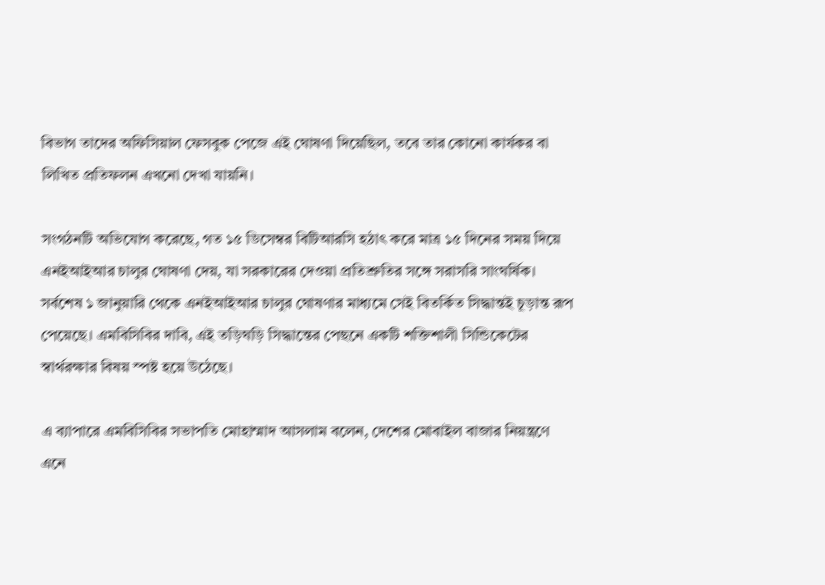বিভাগ তাদের অফিসিয়াল ফেসবুক পেজে এই ঘোষণা দিয়েছিল, তবে তার কোনো কার্যকর বা লিখিত প্রতিফলন এখনো দেখা যায়নি।

সংগঠনটি অভিযোগ করেছে, গত ১৫ ডিসেম্বর বিটিআরসি হঠাৎ করে মাত্র ১৫ দিনের সময় দিয়ে এনইআইআর চালুর ঘোষণা দেয়, যা সরকারের দেওয়া প্রতিশ্রুতির সঙ্গে সরাসরি সাংঘর্ষিক। সর্বশেষ ১ জানুয়ারি থেকে এনইআইআর চালুর ঘোষণার মাধ্যমে সেই বিতর্কিত সিদ্ধান্তই চূড়ান্ত রূপ পেয়েছে। এমবিসিবির দাবি, এই তড়িঘড়ি সিদ্ধান্তের পেছনে একটি শক্তিশালী সিন্ডিকেটের স্বার্থরক্ষার বিষয় স্পষ্ট হয়ে উঠেছে।

এ ব্যাপারে এমবিসিবির সভাপতি মোহাম্মাদ আসলাম বলেন, দেশের মোবাইল বাজার নিয়ন্ত্রণে এনে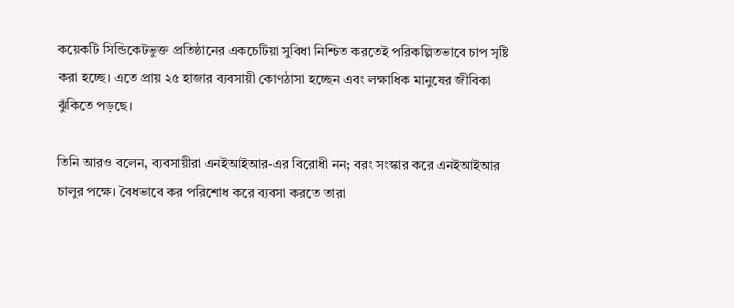কয়েকটি সিন্ডিকেটভুক্ত প্রতিষ্ঠানের একচেটিয়া সুবিধা নিশ্চিত করতেই পরিকল্পিতভাবে চাপ সৃষ্টি করা হচ্ছে। এতে প্রায় ২৫ হাজার ব্যবসায়ী কোণঠাসা হচ্ছেন এবং লক্ষাধিক মানুষের জীবিকা ঝুঁকিতে পড়ছে।

তিনি আরও বলেন, ব্যবসায়ীরা এনইআইআর-এর বিরোধী নন; বরং সংস্কার করে এনইআইআর চালুর পক্ষে। বৈধভাবে কর পরিশোধ করে ব্যবসা করতে তারা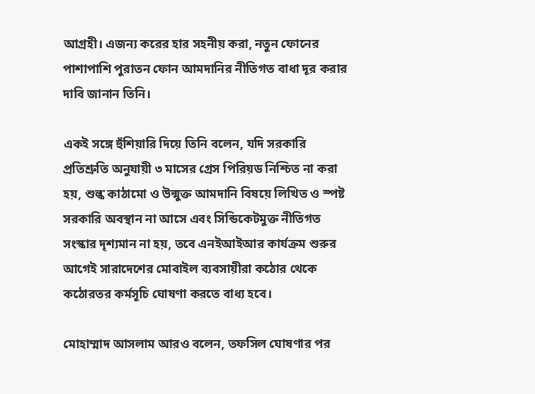আগ্রহী। এজন্য করের হার সহনীয় করা, নতুন ফোনের পাশাপাশি পুরাতন ফোন আমদানির নীতিগত বাধা দূর করার দাবি জানান তিনি।

একই সঙ্গে হুঁশিয়ারি দিয়ে তিনি বলেন, যদি সরকারি প্রতিশ্রুতি অনুযায়ী ৩ মাসের গ্রেস পিরিয়ড নিশ্চিত না করা হয়, শুল্ক কাঠামো ও উন্মুক্ত আমদানি বিষয়ে লিখিত ও স্পষ্ট সরকারি অবস্থান না আসে এবং সিন্ডিকেটমুক্ত নীতিগত সংস্কার দৃশ্যমান না হয়, তবে এনইআইআর কার্যক্রম শুরুর আগেই সারাদেশের মোবাইল ব্যবসায়ীরা কঠোর থেকে কঠোরতর কর্মসূচি ঘোষণা করতে বাধ্য হবে।

মোহাম্মাদ আসলাম আরও বলেন, তফসিল ঘোষণার পর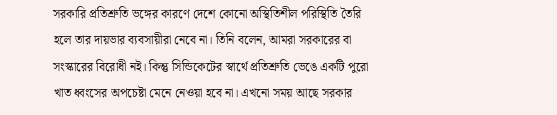সরকারি প্রতিশ্রুতি ভঙ্গের কারণে দেশে কোনো অস্থিতিশীল পরিস্থিতি তৈরি হলে তার দায়ভার ব্যবসায়ীরা নেবে না। তিনি বলেন, আমরা সরকারের বা সংস্কারের বিরোধী নই। কিন্তু সিন্ডিকেটের স্বার্থে প্রতিশ্রুতি ভেঙে একটি পুরো খাত ধ্বংসের অপচেষ্টা মেনে নেওয়া হবে না। এখনো সময় আছে সরকার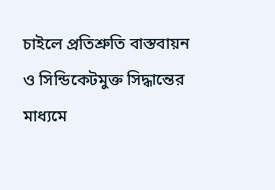চাইলে প্রতিশ্রুতি বাস্তবায়ন ও সিন্ডিকেটমুক্ত সিদ্ধান্তের মাধ্যমে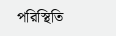পরিস্থিতি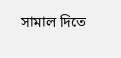সামাল দিতে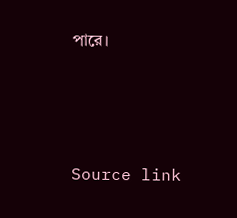পারে।





Source link